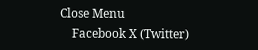Close Menu
    Facebook X (Twitter)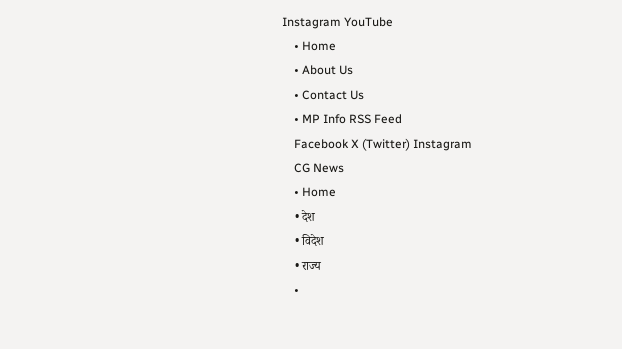Instagram YouTube
    • Home
    • About Us
    • Contact Us
    • MP Info RSS Feed
    Facebook X (Twitter) Instagram
    CG News
    • Home
    • देश
    • विदेश
    • राज्य
    •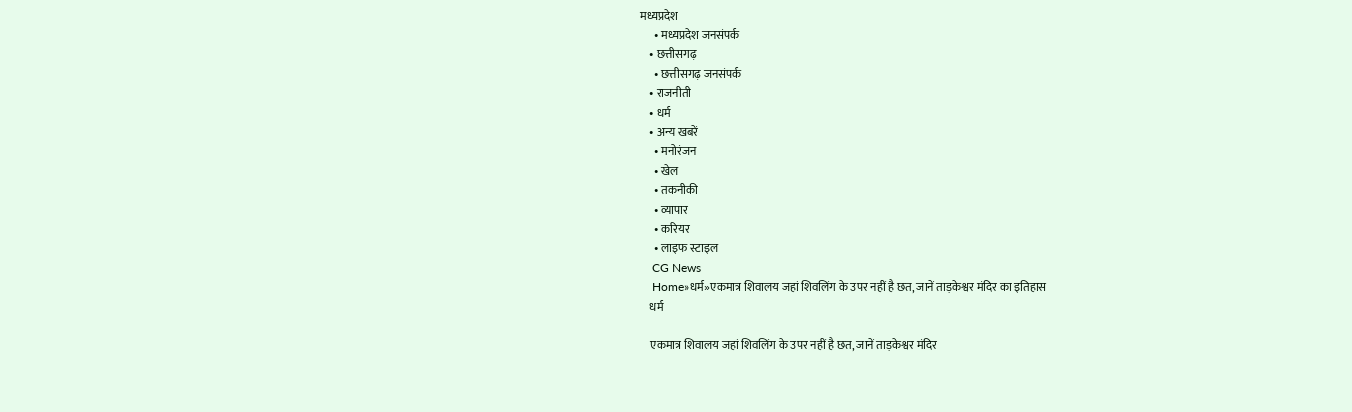मध्यप्रदेश
      • मध्यप्रदेश जनसंपर्क
    • छत्तीसगढ़
      • छत्तीसगढ़ जनसंपर्क
    • राजनीती
    • धर्म
    • अन्य खबरें
      • मनोरंजन
      • खेल
      • तकनीकी
      • व्यापार
      • करियर
      • लाइफ स्टाइल
    CG News
    Home»धर्म»एकमात्र शिवालय जहां शिवलिंग के उपर नहीं है छत, जानें ताड़केश्वर मंदिर का इतिहास
    धर्म

    एकमात्र शिवालय जहां शिवलिंग के उपर नहीं है छत, जानें ताड़केश्वर मंदिर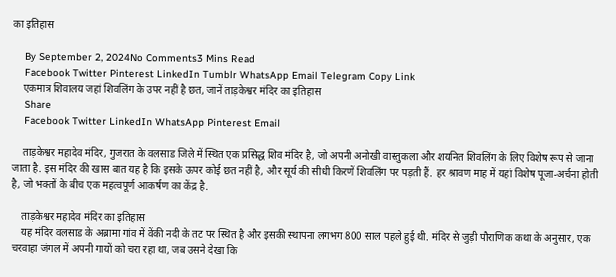का इतिहास

    By September 2, 2024No Comments3 Mins Read
    Facebook Twitter Pinterest LinkedIn Tumblr WhatsApp Email Telegram Copy Link
    एकमात्र शिवालय जहां शिवलिंग के उपर नहीं है छत, जानें ताड़केश्वर मंदिर का इतिहास
    Share
    Facebook Twitter LinkedIn WhatsApp Pinterest Email

    ताड़केश्वर महादेव मंदिर, गुजरात के वलसाड जिले में स्थित एक प्रसिद्ध शिव मंदिर है, जो अपनी अनोखी वास्तुकला और शयनित शिवलिंग के लिए विशेष रूप से जाना जाता है. इस मंदिर की खास बात यह है कि इसके ऊपर कोई छत नहीं है, और सूर्य की सीधी किरणें शिवलिंग पर पड़ती हैं. हर श्रावण माह में यहां विशेष पूजा-अर्चना होती है, जो भक्तों के बीच एक महत्वपूर्ण आकर्षण का केंद्र है.

    ताड़केश्वर महादेव मंदिर का इतिहास
    यह मंदिर वलसाड के अब्रामा गांव में वेंकी नदी के तट पर स्थित है और इसकी स्थापना लगभग 800 साल पहले हुई थी. मंदिर से जुड़ी पौराणिक कथा के अनुसार, एक चरवाहा जंगल में अपनी गायों को चरा रहा था, जब उसने देखा कि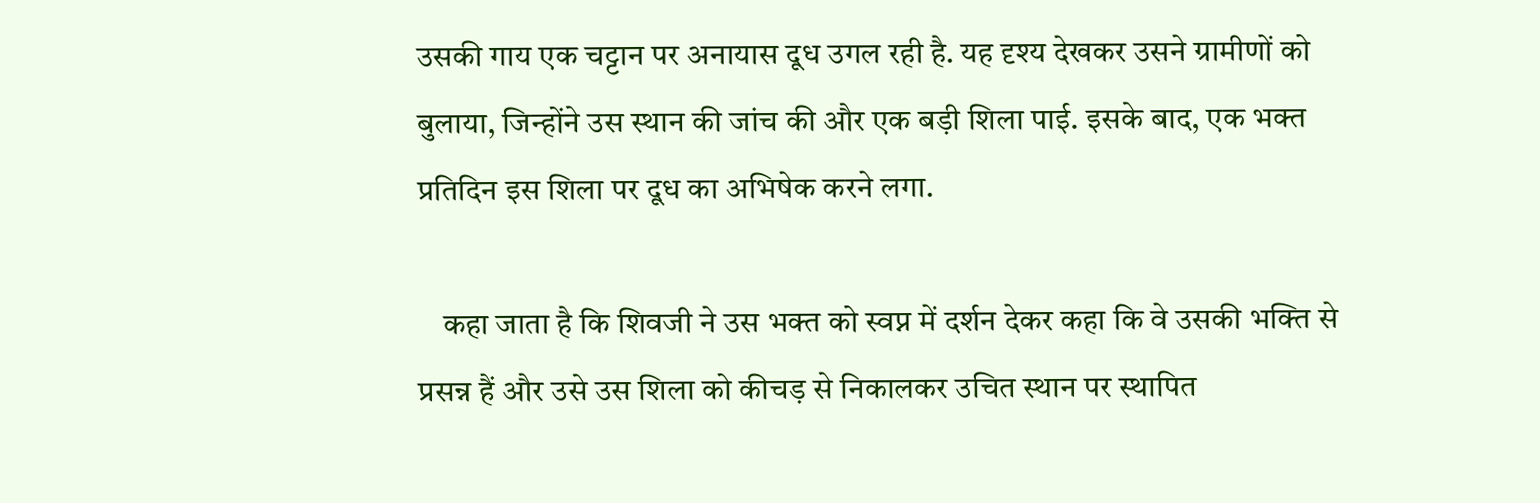उसकी गाय एक चट्टान पर अनायास दूध उगल रही है. यह दृश्य देखकर उसने ग्रामीणों को बुलाया, जिन्होंने उस स्थान की जांच की और एक बड़ी शिला पाई. इसके बाद, एक भक्त प्रतिदिन इस शिला पर दूध का अभिषेक करने लगा.

    कहा जाता है कि शिवजी ने उस भक्त को स्वप्न में दर्शन देकर कहा कि वे उसकी भक्ति से प्रसन्न हैं और उसे उस शिला को कीचड़ से निकालकर उचित स्थान पर स्थापित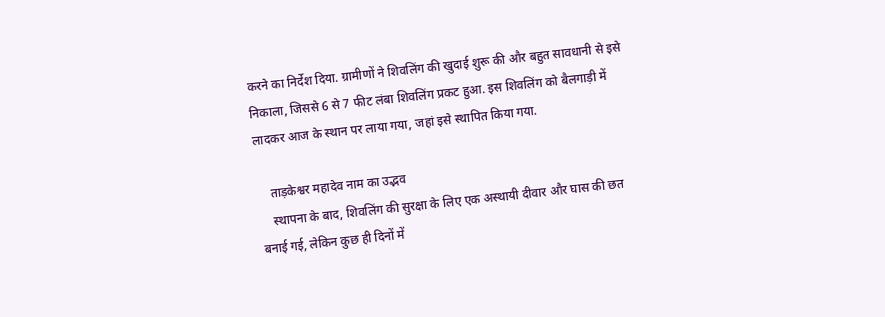करने का निर्देश दिया. ग्रामीणों ने शिवलिंग की खुदाई शुरू की और बहुत सावधानी से इसे निकाला, जिससे 6 से 7 फीट लंबा शिवलिंग प्रकट हुआ. इस शिवलिंग को बैलगाड़ी में लादकर आज के स्थान पर लाया गया, जहां इसे स्थापित किया गया.

    ताड़केश्वर महादेव नाम का उद्भव
    स्थापना के बाद, शिवलिंग की सुरक्षा के लिए एक अस्थायी दीवार और घास की छत बनाई गई, लेकिन कुछ ही दिनों में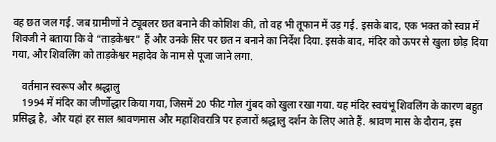वह छत जल गई. जब ग्रामीणों ने ट्यूबलर छत बनाने की कोशिश की, तो वह भी तूफान में उड़ गई. इसके बाद, एक भक्त को स्वप्न में शिवजी ने बताया कि वे “ताड़केश्वर” हैं और उनके सिर पर छत न बनाने का निर्देश दिया. इसके बाद, मंदिर को ऊपर से खुला छोड़ दिया गया, और शिवलिंग को ताड़केश्वर महादेव के नाम से पूजा जाने लगा.

    वर्तमान स्वरूप और श्रद्धालु
    1994 में मंदिर का जीर्णोद्धार किया गया, जिसमें 20 फीट गोल गुंबद को खुला रखा गया. यह मंदिर स्वयंभू शिवलिंग के कारण बहुत प्रसिद्ध है, और यहां हर साल श्रावणमास और महाशिवरात्रि पर हजारों श्रद्धालु दर्शन के लिए आते हैं. श्रावण मास के दौरान, इस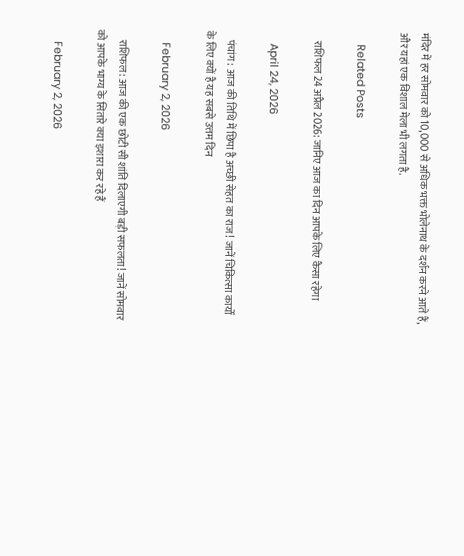मंदिर में हर सोमवार को 10,000 से अधिक भक्त भोलेनाथ के दर्शन करने आते हैं, और यहां एक विशाल मेला भी लगता है.

    Related Posts

    राशिफल 24 अप्रैल 2026: जानिए आज का दिन आपके लिए कैसा रहेगा

    April 24, 2026

    पंचांग : आज की तिथि में छिपा है अच्छी सेहत का राज! जानें चिकित्सा कार्यों के लिए क्यों है यह सबसे उत्तम दिन

    February 2, 2026

    राशिफल: आज की एक छोटी सी शांति दिलाएगी बड़ी सफलता! जानें सोमवार को आपके भाग्य के सितारे क्या इशारा कर रहे हैं

    February 2, 2026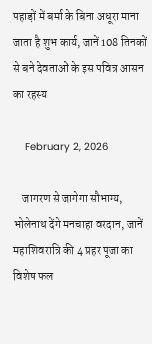पहाड़ों में बर्मा के बिना अधूरा माना जाता है शुभ कार्य, जानें 108 तिनकों से बने देवताओं के इस पवित्र आसन का रहस्य

    February 2, 2026

    जागरण से जागेगा सौभाग्य, भोलेनाथ देंगे मनचाहा वरदान, जानें महाशिवरात्रि की 4 प्रहर पूजा का विशेष फल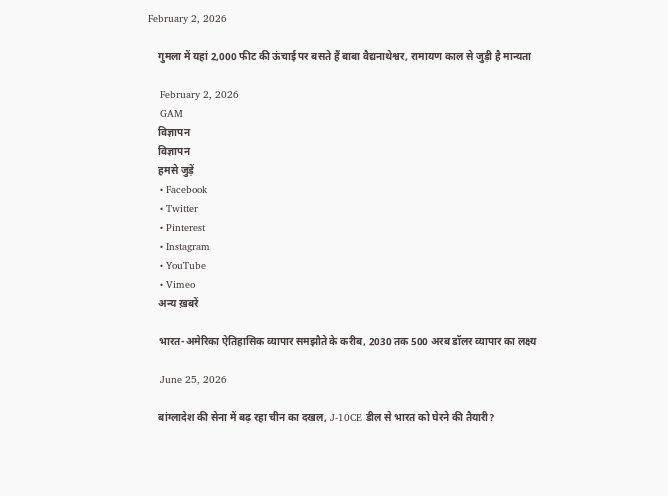February 2, 2026

    गुमला में यहां 2,000 फीट की ऊंचाई पर बसते हैं बाबा वैद्यनाथेश्वर, रामायण काल से जुड़ी है मान्यता

    February 2, 2026
    GAM
    विज्ञापन
    विज्ञापन
    हमसे जुड़ें
    • Facebook
    • Twitter
    • Pinterest
    • Instagram
    • YouTube
    • Vimeo
    अन्य ख़बरें

    भारत-अमेरिका ऐतिहासिक व्यापार समझौते के करीब, 2030 तक 500 अरब डॉलर व्यापार का लक्ष्य

    June 25, 2026

    बांग्लादेश की सेना में बढ़ रहा चीन का दखल, J-10CE डील से भारत को घेरने की तैयारी?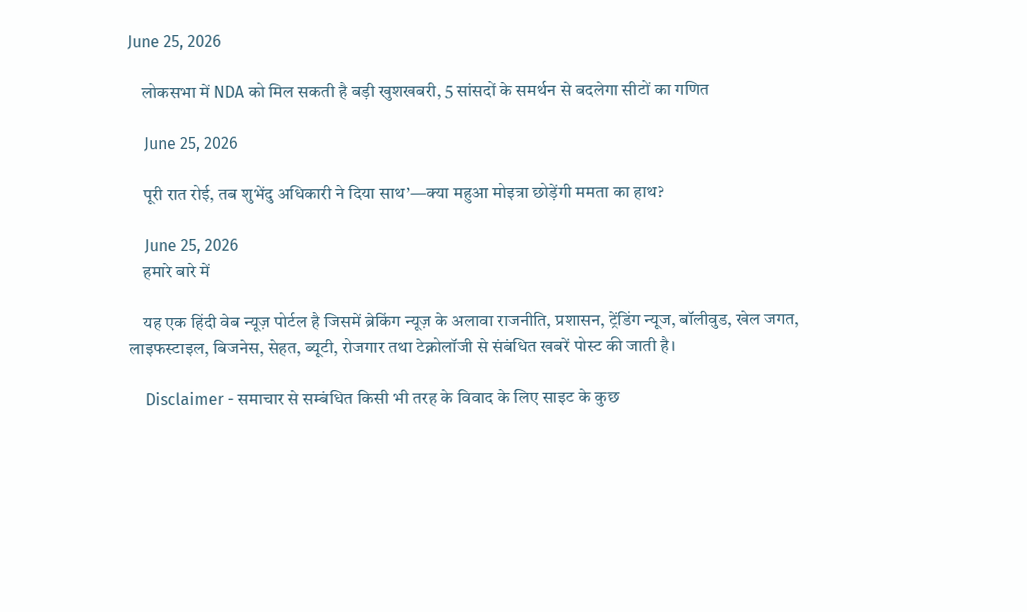June 25, 2026

    लोकसभा में NDA को मिल सकती है बड़ी खुशखबरी, 5 सांसदों के समर्थन से बदलेगा सीटों का गणित

    June 25, 2026

    पूरी रात रोई, तब शुभेंदु अधिकारी ने दिया साथ’—क्या महुआ मोइत्रा छोड़ेंगी ममता का हाथ?

    June 25, 2026
    हमारे बारे में

    यह एक हिंदी वेब न्यूज़ पोर्टल है जिसमें ब्रेकिंग न्यूज़ के अलावा राजनीति, प्रशासन, ट्रेंडिंग न्यूज, बॉलीवुड, खेल जगत, लाइफस्टाइल, बिजनेस, सेहत, ब्यूटी, रोजगार तथा टेक्नोलॉजी से संबंधित खबरें पोस्ट की जाती है।

    Disclaimer - समाचार से सम्बंधित किसी भी तरह के विवाद के लिए साइट के कुछ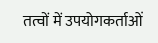तत्वों में उपयोगकर्ताओं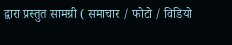द्वारा प्रस्तुत सामग्री ( समाचार / फोटो / विडियो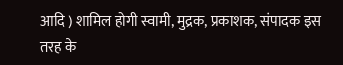आदि ) शामिल होगी स्वामी, मुद्रक, प्रकाशक, संपादक इस तरह के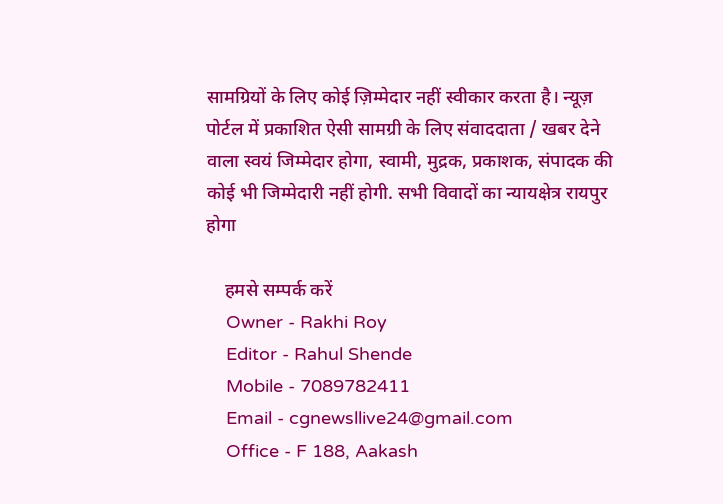सामग्रियों के लिए कोई ज़िम्मेदार नहीं स्वीकार करता है। न्यूज़ पोर्टल में प्रकाशित ऐसी सामग्री के लिए संवाददाता / खबर देने वाला स्वयं जिम्मेदार होगा, स्वामी, मुद्रक, प्रकाशक, संपादक की कोई भी जिम्मेदारी नहीं होगी. सभी विवादों का न्यायक्षेत्र रायपुर होगा

    हमसे सम्पर्क करें
    Owner - Rakhi Roy
    Editor - Rahul Shende
    Mobile - 7089782411
    Email - cgnewsllive24@gmail.com
    Office - F 188, Aakash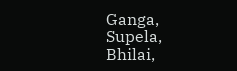Ganga, Supela, Bhilai,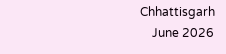Chhattisgarh
    June 2026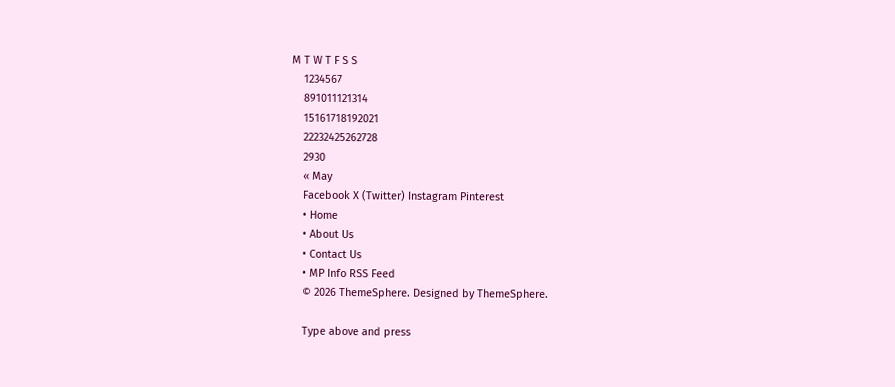M T W T F S S
    1234567
    891011121314
    15161718192021
    22232425262728
    2930
    « May
    Facebook X (Twitter) Instagram Pinterest
    • Home
    • About Us
    • Contact Us
    • MP Info RSS Feed
    © 2026 ThemeSphere. Designed by ThemeSphere.

    Type above and press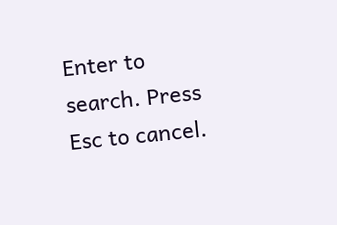Enter to search. Press Esc to cancel.